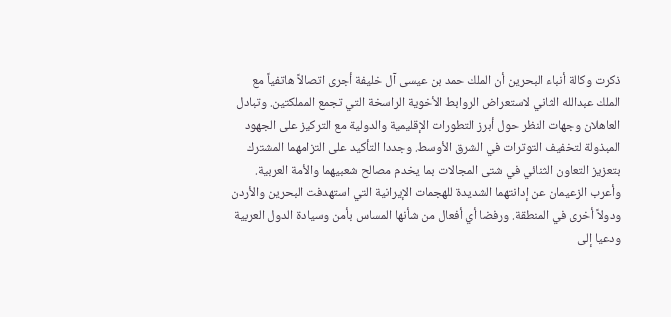ذكرت وكالة أنباء البحرين أن الملك حمد بن عيسى آل خليفة أجرى اتصالاً هاتفياً مع الملك عبدالله الثاني لاستعراض الروابط الأخوية الراسخة التي تجمع المملكتين. وتبادل العاهلان وجهات النظر حول أبرز التطورات الإقليمية والدولية مع التركيز على الجهود المبذولة لتخفيف التوترات في الشرق الأوسط. وجددا التأكيد على التزامهما المشترك بتعزيز التعاون الثنائي في شتى المجالات بما يخدم مصالح شعبيهما والأمة العربية.
وأعرب الزعيمان عن إدانتهما الشديدة للهجمات الإيرانية التي استهدفت البحرين والأردن ودولاً أخرى في المنطقة. ورفضا أي أفعال من شأنها المساس بأمن وسيادة الدول العربية ودعيا إلى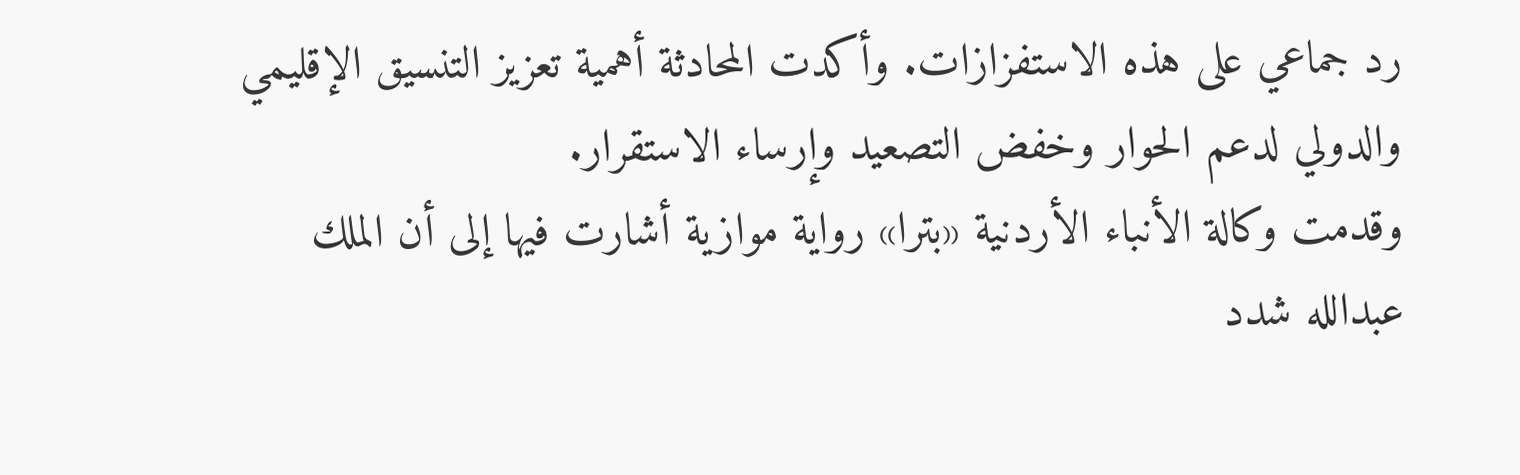رد جماعي على هذه الاستفزازات. وأكدت المحادثة أهمية تعزيز التنسيق الإقليمي والدولي لدعم الحوار وخفض التصعيد وإرساء الاستقرار.
وقدمت وكالة الأنباء الأردنية «بترا» رواية موازية أشارت فيها إلى أن الملك عبدالله شدد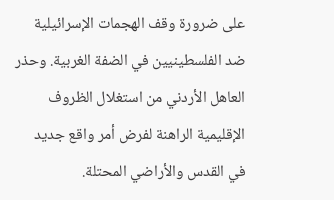على ضرورة وقف الهجمات الإسرائيلية ضد الفلسطينيين في الضفة الغربية. وحذر العاهل الأردني من استغلال الظروف الإقليمية الراهنة لفرض أمر واقع جديد في القدس والأراضي المحتلة.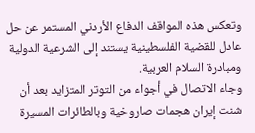وتعكس هذه المواقف الدفاع الأردني المستمر عن حل عادل للقضية الفلسطينية يستند إلى الشرعية الدولية ومبادرة السلام العربية.
وجاء الاتصال في أجواء من التوتر المتزايد بعد أن شنت إيران هجمات صاروخية وبالطائرات المسيرة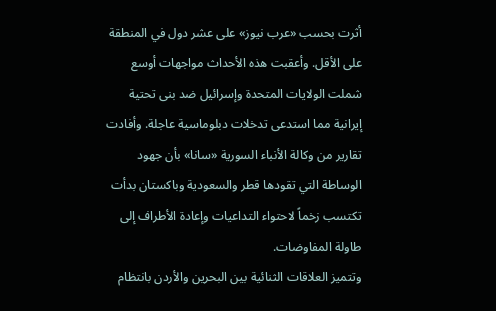أثرت بحسب «عرب نيوز» على عشر دول في المنطقة على الأقل. وأعقبت هذه الأحداث مواجهات أوسع شملت الولايات المتحدة وإسرائيل ضد بنى تحتية إيرانية مما استدعى تدخلات دبلوماسية عاجلة. وأفادت تقارير من وكالة الأنباء السورية «سانا» بأن جهود الوساطة التي تقودها قطر والسعودية وباكستان بدأت تكتسب زخماً لاحتواء التداعيات وإعادة الأطراف إلى طاولة المفاوضات.
وتتميز العلاقات الثنائية بين البحرين والأردن بانتظام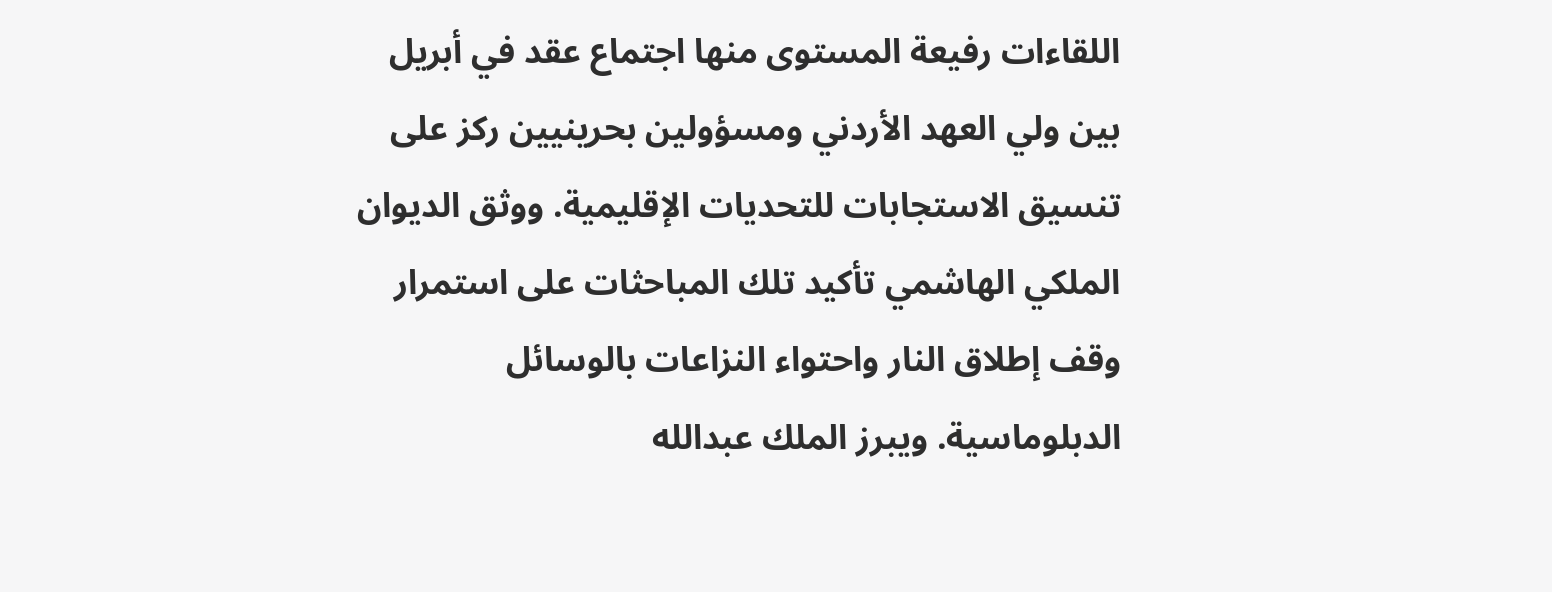اللقاءات رفيعة المستوى منها اجتماع عقد في أبريل بين ولي العهد الأردني ومسؤولين بحرينيين ركز على تنسيق الاستجابات للتحديات الإقليمية. ووثق الديوان الملكي الهاشمي تأكيد تلك المباحثات على استمرار وقف إطلاق النار واحتواء النزاعات بالوسائل الدبلوماسية. ويبرز الملك عبدالله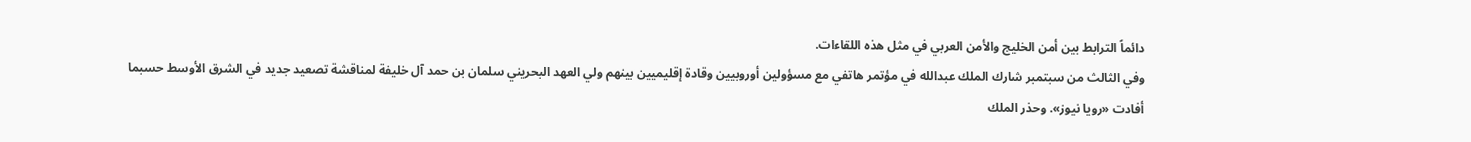دائماً الترابط بين أمن الخليج والأمن العربي في مثل هذه اللقاءات.
وفي الثالث من سبتمبر شارك الملك عبدالله في مؤتمر هاتفي مع مسؤولين أوروبيين وقادة إقليميين بينهم ولي العهد البحريني سلمان بن حمد آل خليفة لمناقشة تصعيد جديد في الشرق الأوسط حسبما أفادت «رويا نيوز». وحذر الملك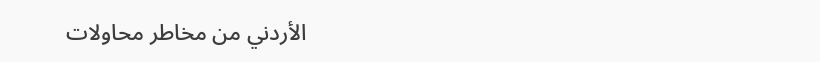الأردني من مخاطر محاولات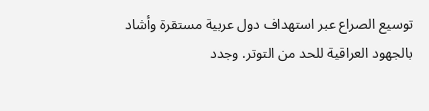توسيع الصراع عبر استهداف دول عربية مستقرة وأشاد بالجهود العراقية للحد من التوتر. وجدد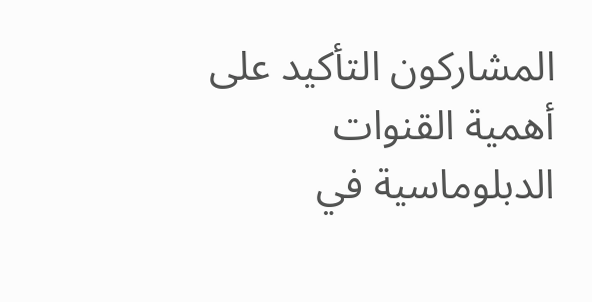المشاركون التأكيد على أهمية القنوات الدبلوماسية في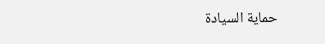حماية السيادة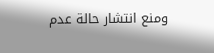ومنع انتشار حالة عدم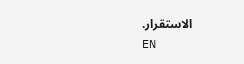الاستقرار.
EN